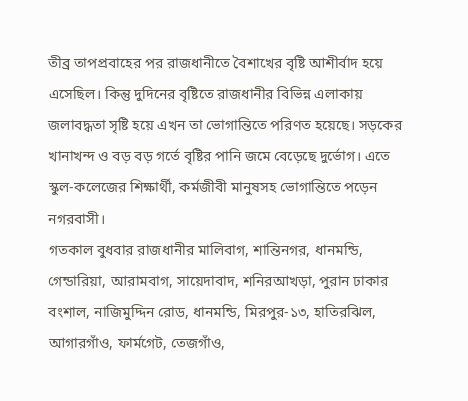তীব্র তাপপ্রবাহের পর রাজধানীতে বৈশাখের বৃষ্টি আশীর্বাদ হয়ে এসেছিল। কিন্তু দুদিনের বৃষ্টিতে রাজধানীর বিভিন্ন এলাকায় জলাবদ্ধতা সৃষ্টি হয়ে এখন তা ভোগান্তিতে পরিণত হয়েছে। সড়কের খানাখন্দ ও বড় বড় গর্তে বৃষ্টির পানি জমে বেড়েছে দুর্ভোগ। এতে স্কুল-কলেজের শিক্ষার্থী, কর্মজীবী মানুষসহ ভোগান্তিতে পড়েন নগরবাসী।
গতকাল বুধবার রাজধানীর মালিবাগ, শান্তিনগর, ধানমন্ডি, গেন্ডারিয়া, আরামবাগ, সায়েদাবাদ, শনিরআখড়া, পুরান ঢাকার বংশাল, নাজিমুদ্দিন রোড, ধানমন্ডি, মিরপুর-১৩, হাতিরঝিল, আগারগাঁও, ফার্মগেট, তেজগাঁও,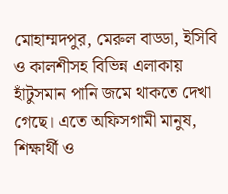মোহাম্মদপুর, মেরুল বাড্ডা, ইসিবি ও কালশীসহ বিভিন্ন এলাকায় হাঁটুসমান পানি জমে থাকতে দেখা গেছে। এতে অফিসগামী মানুষ, শিক্ষার্থী ও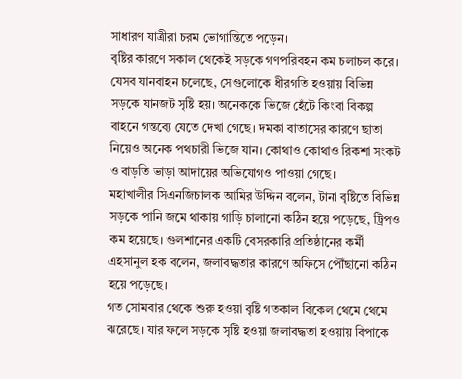সাধারণ যাত্রীরা চরম ভোগান্তিতে পড়েন।
বৃষ্টির কারণে সকাল থেকেই সড়কে গণপরিবহন কম চলাচল করে। যেসব যানবাহন চলেছে, সেগুলোকে ধীরগতি হওয়ায় বিভিন্ন সড়কে যানজট সৃষ্টি হয়। অনেককে ভিজে হেঁটে কিংবা বিকল্প বাহনে গন্তব্যে যেতে দেখা গেছে। দমকা বাতাসের কারণে ছাতা নিয়েও অনেক পথচারী ভিজে যান। কোথাও কোথাও রিকশা সংকট ও বাড়তি ভাড়া আদায়ের অভিযোগও পাওয়া গেছে।
মহাখালীর সিএনজিচালক আমির উদ্দিন বলেন, টানা বৃষ্টিতে বিভিন্ন সড়কে পানি জমে থাকায় গাড়ি চালানো কঠিন হয়ে পড়েছে, ট্রিপও কম হয়েছে। গুলশানের একটি বেসরকারি প্রতিষ্ঠানের কর্মী এহসানুল হক বলেন, জলাবদ্ধতার কারণে অফিসে পৌঁছানো কঠিন হয়ে পড়েছে।
গত সোমবার থেকে শুরু হওয়া বৃষ্টি গতকাল বিকেল থেমে থেমে ঝরেছে। যার ফলে সড়কে সৃষ্টি হওয়া জলাবদ্ধতা হওয়ায় বিপাকে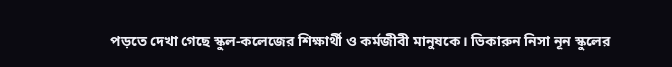পড়তে দেখা গেছে স্কুল-কলেজের শিক্ষার্থী ও কর্মজীবী মানুষকে। ভিকারুন নিসা নূন স্কুলের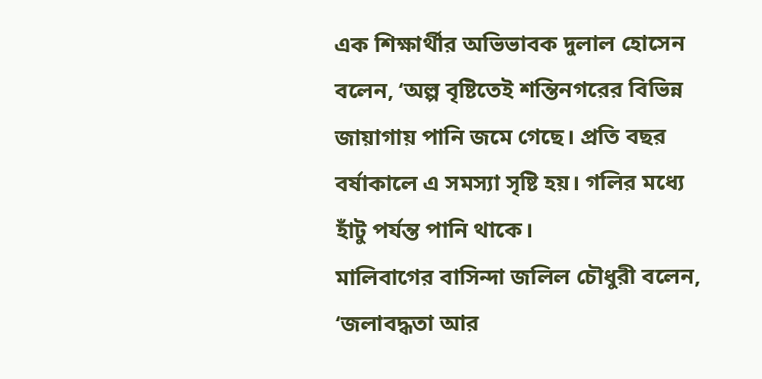এক শিক্ষার্থীর অভিভাবক দুলাল হোসেন বলেন, ‘অল্প বৃষ্টিতেই শন্তিনগরের বিভিন্ন জায়াগায় পানি জমে গেছে। প্রতি বছর বর্ষাকালে এ সমস্যা সৃষ্টি হয়। গলির মধ্যে হাঁটু পর্যন্ত পানি থাকে।
মালিবাগের বাসিন্দা জলিল চৌধুরী বলেন, ‘জলাবদ্ধতা আর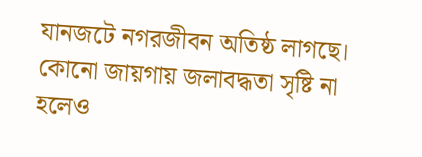যানজটে নগরজীবন অতিষ্ঠ লাগছে। কোনো জায়গায় জলাবদ্ধতা সৃষ্টি না হলেও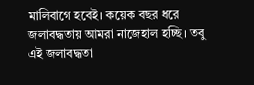মালিবাগে হবেই। কয়েক বছর ধরে জলাবদ্ধতায় আমরা নাজেহাল হচ্ছি। তবু এই জলাবদ্ধতা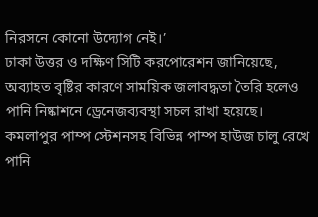নিরসনে কোনো উদ্যোগ নেই।’
ঢাকা উত্তর ও দক্ষিণ সিটি করপোরেশন জানিয়েছে, অব্যাহত বৃষ্টির কারণে সাময়িক জলাবদ্ধতা তৈরি হলেও পানি নিষ্কাশনে ড্রেনেজব্যবস্থা সচল রাখা হয়েছে। কমলাপুর পাম্প স্টেশনসহ বিভিন্ন পাম্প হাউজ চালু রেখে পানি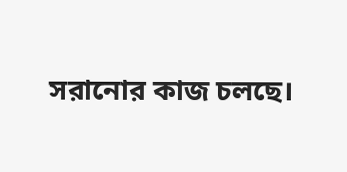সরানোর কাজ চলছে।